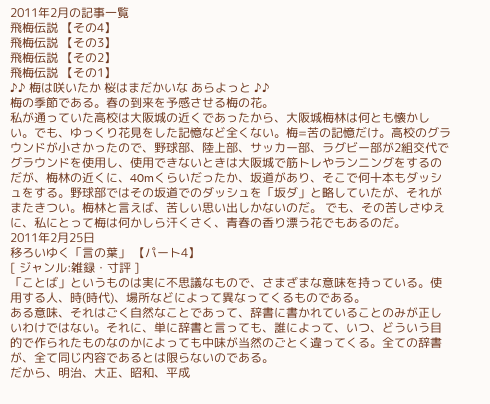2011年2月の記事一覧
飛梅伝説 【その4】
飛梅伝説 【その3】
飛梅伝説 【その2】
飛梅伝説 【その1】
♪♪ 梅は咲いたか 桜はまだかいな あらよっと ♪♪
梅の季節である。春の到来を予感させる梅の花。
私が通っていた高校は大阪城の近くであったから、大阪城梅林は何とも懐かしい。でも、ゆっくり花見をした記憶など全くない。梅=苦の記憶だけ。高校のグラウンドが小さかったので、野球部、陸上部、サッカー部、ラグビー部が2組交代でグラウンドを使用し、使用できないときは大阪城で筋トレやランニングをするのだが、梅林の近くに、40mくらいだったか、坂道があり、そこで何十本もダッシュをする。野球部ではその坂道でのダッシュを「坂ダ」と略していたが、それがまたきつい。梅林と言えば、苦しい思い出しかないのだ。 でも、その苦しさゆえに、私にとって梅は何かしら汗くさく、青春の香り漂う花でもあるのだ。
2011年2月25日
移ろいゆく「言の葉」 【パート4】
[ ジャンル:雑録・寸評 ]
「ことば」というものは実に不思議なもので、さまざまな意味を持っている。使用する人、時(時代)、場所などによって異なってくるものである。
ある意味、それはごく自然なことであって、辞書に書かれていることのみが正しいわけではない。それに、単に辞書と言っても、誰によって、いつ、どういう目的で作られたものなのかによっても中味が当然のごとく違ってくる。全ての辞書が、全て同じ内容であるとは限らないのである。
だから、明治、大正、昭和、平成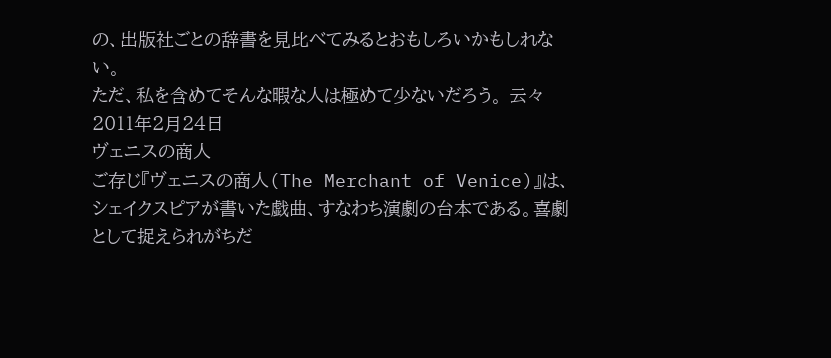の、出版社ごとの辞書を見比べてみるとおもしろいかもしれない。
ただ、私を含めてそんな暇な人は極めて少ないだろう。 云々
2011年2月24日
ヴェニスの商人
ご存じ『ヴェニスの商人(The Merchant of Venice)』は、シェイクスピアが書いた戯曲、すなわち演劇の台本である。喜劇として捉えられがちだ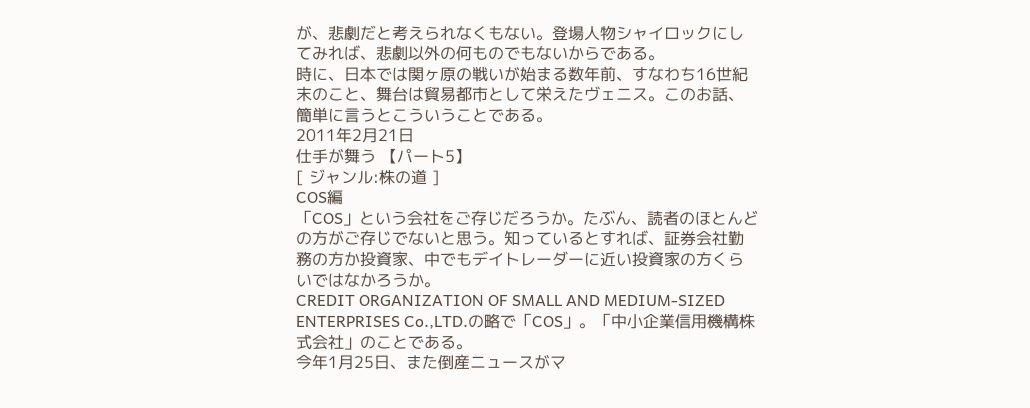が、悲劇だと考えられなくもない。登場人物シャイロックにしてみれば、悲劇以外の何ものでもないからである。
時に、日本では関ヶ原の戦いが始まる数年前、すなわち16世紀末のこと、舞台は貿易都市として栄えたヴェニス。このお話、簡単に言うとこういうことである。
2011年2月21日
仕手が舞う 【パート5】
[ ジャンル:株の道 ]
COS編
「COS」という会社をご存じだろうか。たぶん、読者のほとんどの方がご存じでないと思う。知っているとすれば、証券会社勤務の方か投資家、中でもデイトレーダーに近い投資家の方くらいではなかろうか。
CREDIT ORGANIZATION OF SMALL AND MEDIUM-SIZED ENTERPRISES Co.,LTD.の略で「COS」。「中小企業信用機構株式会社」のことである。
今年1月25日、また倒産ニュースがマ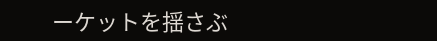ーケットを揺さぶ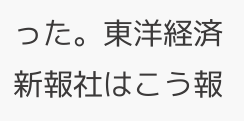った。東洋経済新報社はこう報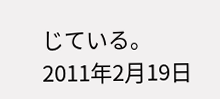じている。
2011年2月19日